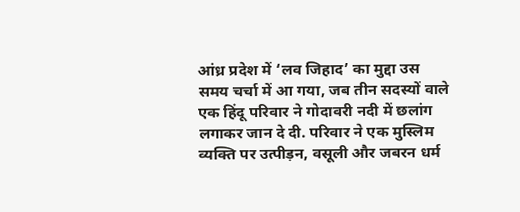आंध्र प्रदेश में ‘लव जिहाद’ का मुद्दा उस समय चर्चा में आ गया, जब तीन सदस्यों वाले एक हिंदू परिवार ने गोदावरी नदी में छलांग लगाकर जान दे दी. परिवार ने एक मुस्लिम व्यक्ति पर उत्पीड़न, वसूली और जबरन धर्म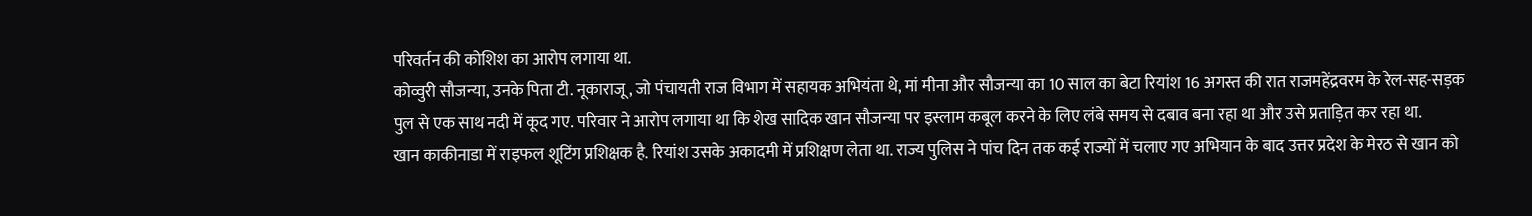परिवर्तन की कोशिश का आरोप लगाया था.
कोव्वुरी सौजन्या, उनके पिता टी. नूकाराजू, जो पंचायती राज विभाग में सहायक अभियंता थे, मां मीना और सौजन्या का 10 साल का बेटा रियांश 16 अगस्त की रात राजमहेंद्रवरम के रेल-सह-सड़क पुल से एक साथ नदी में कूद गए. परिवार ने आरोप लगाया था कि शेख सादिक खान सौजन्या पर इस्लाम कबूल करने के लिए लंबे समय से दबाव बना रहा था और उसे प्रताड़ित कर रहा था.
खान काकीनाडा में राइफल शूटिंग प्रशिक्षक है. रियांश उसके अकादमी में प्रशिक्षण लेता था. राज्य पुलिस ने पांच दिन तक कई राज्यों में चलाए गए अभियान के बाद उत्तर प्रदेश के मेरठ से खान को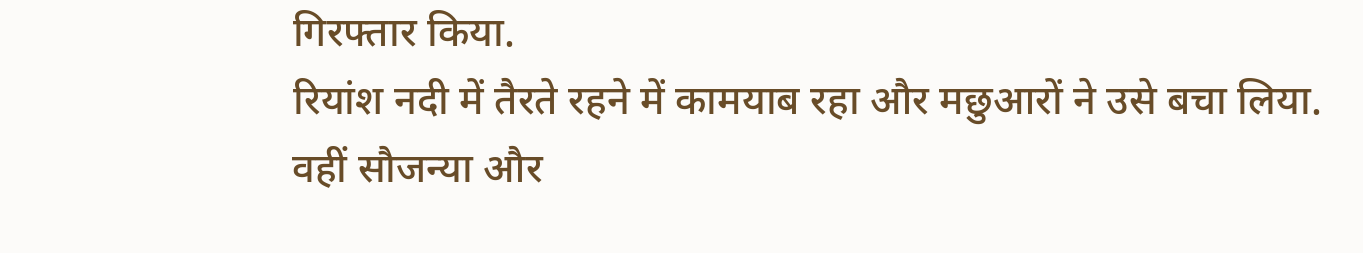गिरफ्तार किया.
रियांश नदी में तैरते रहने में कामयाब रहा और मछुआरों ने उसे बचा लिया. वहीं सौजन्या और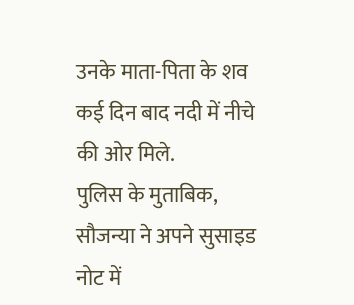उनके माता-पिता के शव कई दिन बाद नदी में नीचे की ओर मिले.
पुलिस के मुताबिक, सौजन्या ने अपने सुसाइड नोट में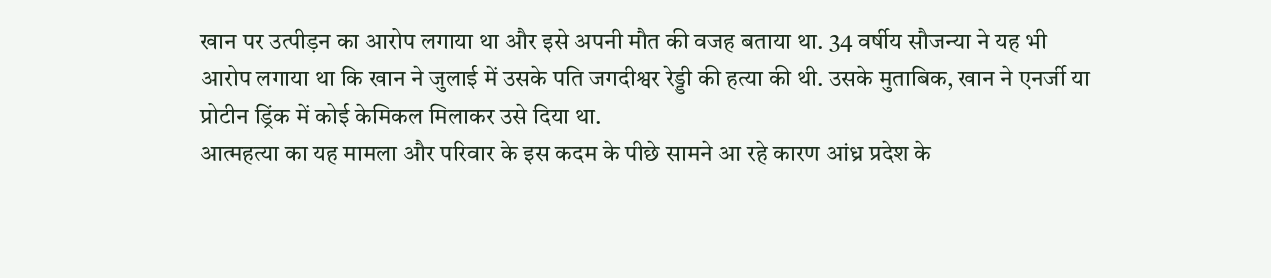खान पर उत्पीड़न का आरोप लगाया था और इसे अपनी मौत की वजह बताया था. 34 वर्षीय सौजन्या ने यह भी आरोप लगाया था कि खान ने जुलाई में उसके पति जगदीश्वर रेड्डी की हत्या की थी. उसके मुताबिक, खान ने एनर्जी या प्रोटीन ड्रिंक में कोई केमिकल मिलाकर उसे दिया था.
आत्महत्या का यह मामला और परिवार के इस कदम के पीछे सामने आ रहे कारण आंध्र प्रदेश के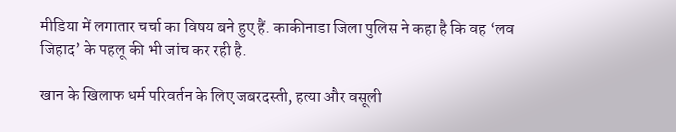मीडिया में लगातार चर्चा का विषय बने हुए हैं. काकीनाडा जिला पुलिस ने कहा है कि वह ‘लव जिहाद’ के पहलू की भी जांच कर रही है.

खान के खिलाफ धर्म परिवर्तन के लिए जबरदस्ती, हत्या और वसूली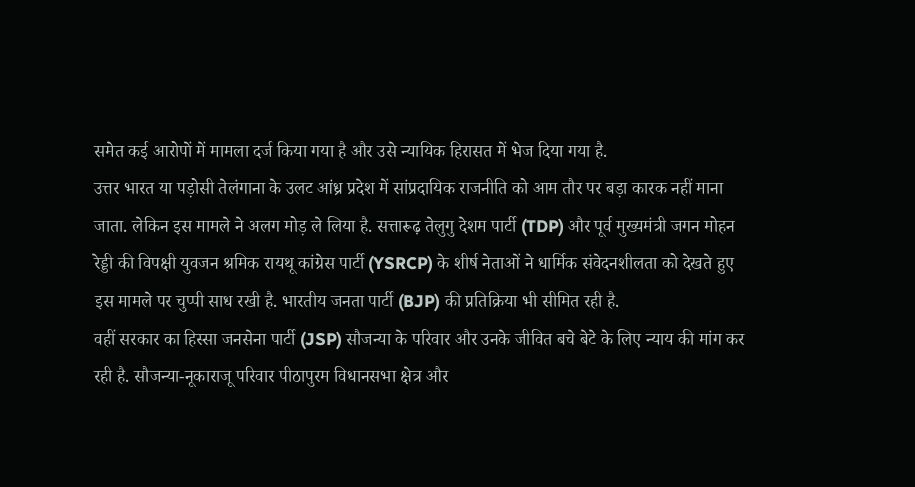समेत कई आरोपों में मामला दर्ज किया गया है और उसे न्यायिक हिरासत में भेज दिया गया है.
उत्तर भारत या पड़ोसी तेलंगाना के उलट आंध्र प्रदेश में सांप्रदायिक राजनीति को आम तौर पर बड़ा कारक नहीं माना जाता. लेकिन इस मामले ने अलग मोड़ ले लिया है. सत्तारूढ़ तेलुगु देशम पार्टी (TDP) और पूर्व मुख्यमंत्री जगन मोहन रेड्डी की विपक्षी युवजन श्रमिक रायथू कांग्रेस पार्टी (YSRCP) के शीर्ष नेताओं ने धार्मिक संवेदनशीलता को देखते हुए इस मामले पर चुप्पी साध रखी है. भारतीय जनता पार्टी (BJP) की प्रतिक्रिया भी सीमित रही है.
वहीं सरकार का हिस्सा जनसेना पार्टी (JSP) सौजन्या के परिवार और उनके जीवित बचे बेटे के लिए न्याय की मांग कर रही है. सौजन्या-नूकाराजू परिवार पीठापुरम विधानसभा क्षेत्र और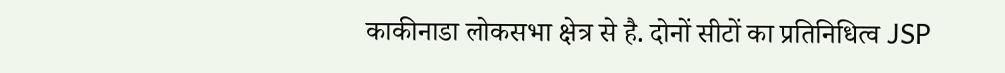काकीनाडा लोकसभा क्षेत्र से है. दोनों सीटों का प्रतिनिधित्व JSP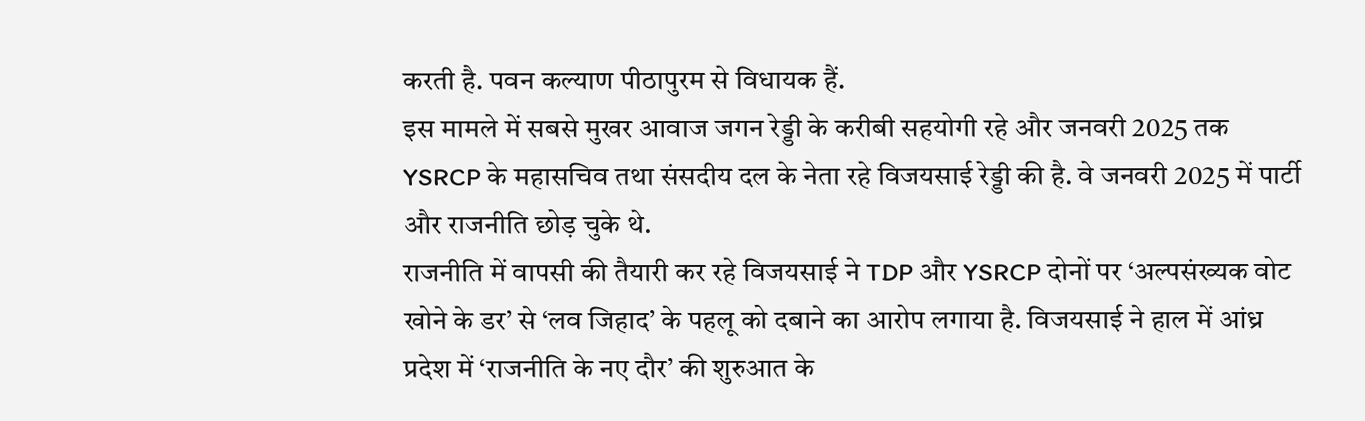करती है. पवन कल्याण पीठापुरम से विधायक हैं.
इस मामले में सबसे मुखर आवाज जगन रेड्डी के करीबी सहयोगी रहे और जनवरी 2025 तक YSRCP के महासचिव तथा संसदीय दल के नेता रहे विजयसाई रेड्डी की है. वे जनवरी 2025 में पार्टी और राजनीति छोड़ चुके थे.
राजनीति में वापसी की तैयारी कर रहे विजयसाई ने TDP और YSRCP दोनों पर ‘अल्पसंख्यक वोट खोने के डर’ से ‘लव जिहाद’ के पहलू को दबाने का आरोप लगाया है. विजयसाई ने हाल में आंध्र प्रदेश में ‘राजनीति के नए दौर’ की शुरुआत के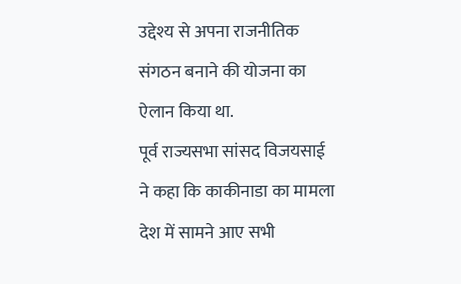उद्देश्य से अपना राजनीतिक संगठन बनाने की योजना का ऐलान किया था.
पूर्व राज्यसभा सांसद विजयसाई ने कहा कि काकीनाडा का मामला देश में सामने आए सभी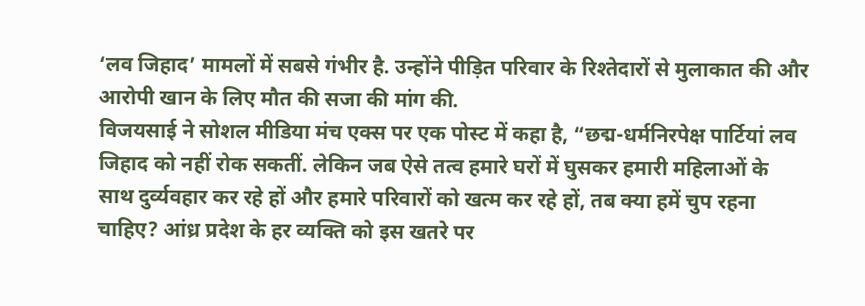‘लव जिहाद’ मामलों में सबसे गंभीर है. उन्होंने पीड़ित परिवार के रिश्तेदारों से मुलाकात की और आरोपी खान के लिए मौत की सजा की मांग की.
विजयसाई ने सोशल मीडिया मंच एक्स पर एक पोस्ट में कहा है, “छद्म-धर्मनिरपेक्ष पार्टियां लव जिहाद को नहीं रोक सकतीं. लेकिन जब ऐसे तत्व हमारे घरों में घुसकर हमारी महिलाओं के साथ दुर्व्यवहार कर रहे हों और हमारे परिवारों को खत्म कर रहे हों, तब क्या हमें चुप रहना चाहिए? आंध्र प्रदेश के हर व्यक्ति को इस खतरे पर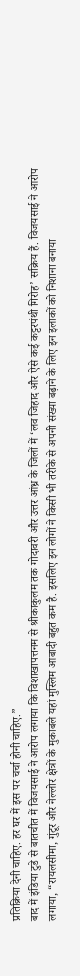प्रतिक्रिया देनी चाहिए. हर घर में इस पर चर्चा होनी चाहिए.”
बाद में इंडिया टुडे से बातचीत में विजयसाई ने आरोप लगाया कि विशाखापत्तनम से श्रीकाकुलम तक गोदावरी और उत्तर आंध्र के जिलों में ‘लव जिहाद और ऐसे कई कट्टरपंथी गिरोह’ सक्रिय हैं. विजयसाई ने आरोप लगाया, “रायलसीमा, गुंटूर और नेल्लोर क्षेत्रों के मुकाबले यहां मुस्लिम आबादी बहुत कम है. इसलिए इन लोगों ने किसी भी तरीके से अपनी संख्या बढ़ाने के लिए इन इलाकों को निशाना बनाया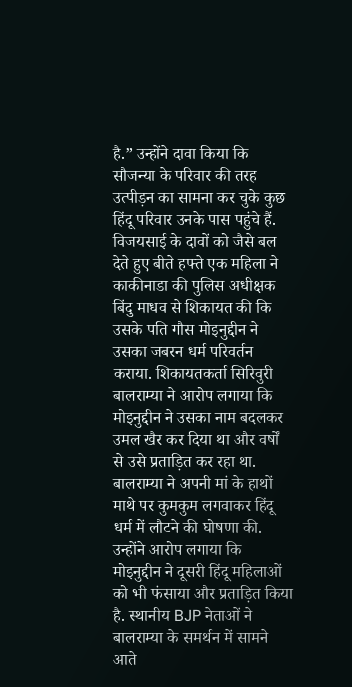है.” उन्होंने दावा किया कि सौजन्या के परिवार की तरह उत्पीड़न का सामना कर चुके कुछ हिंदू परिवार उनके पास पहुंचे हैं.
विजयसाई के दावों को जैसे बल देते हुए बीते हफ्ते एक महिला ने काकीनाडा की पुलिस अधीक्षक बिंदु माधव से शिकायत की कि उसके पति गौस मोइनुद्दीन ने उसका जबरन धर्म परिवर्तन कराया. शिकायतकर्ता सिरिवुरी बालराम्या ने आरोप लगाया कि मोइनुद्दीन ने उसका नाम बदलकर उमल खैर कर दिया था और वर्षों से उसे प्रताड़ित कर रहा था.
बालराम्या ने अपनी मां के हाथों माथे पर कुमकुम लगवाकर हिंदू धर्म में लौटने की घोषणा की. उन्होंने आरोप लगाया कि मोइनुद्दीन ने दूसरी हिंदू महिलाओं को भी फंसाया और प्रताड़ित किया है. स्थानीय BJP नेताओं ने बालराम्या के समर्थन में सामने आते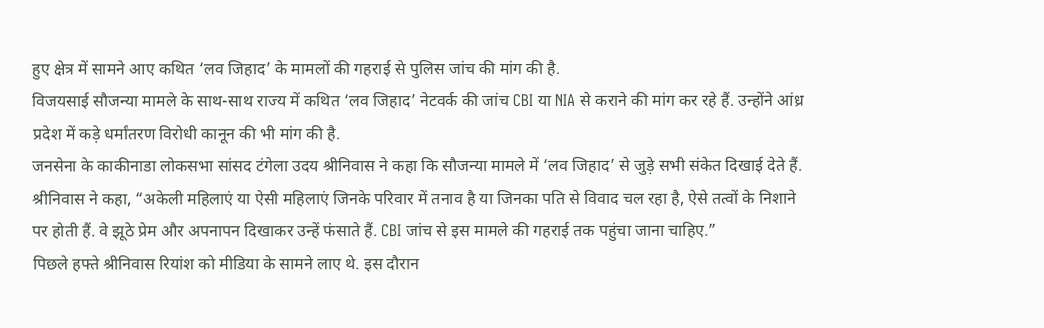हुए क्षेत्र में सामने आए कथित ‘लव जिहाद’ के मामलों की गहराई से पुलिस जांच की मांग की है.
विजयसाई सौजन्या मामले के साथ-साथ राज्य में कथित ‘लव जिहाद’ नेटवर्क की जांच CBI या NIA से कराने की मांग कर रहे हैं. उन्होंने आंध्र प्रदेश में कड़े धर्मांतरण विरोधी कानून की भी मांग की है.
जनसेना के काकीनाडा लोकसभा सांसद टंगेला उदय श्रीनिवास ने कहा कि सौजन्या मामले में ‘लव जिहाद’ से जुड़े सभी संकेत दिखाई देते हैं. श्रीनिवास ने कहा, “अकेली महिलाएं या ऐसी महिलाएं जिनके परिवार में तनाव है या जिनका पति से विवाद चल रहा है, ऐसे तत्वों के निशाने पर होती हैं. वे झूठे प्रेम और अपनापन दिखाकर उन्हें फंसाते हैं. CBI जांच से इस मामले की गहराई तक पहुंचा जाना चाहिए.”
पिछले हफ्ते श्रीनिवास रियांश को मीडिया के सामने लाए थे. इस दौरान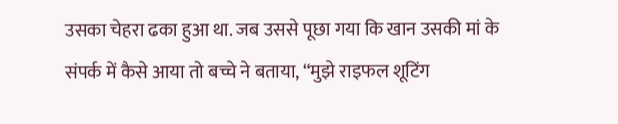उसका चेहरा ढका हुआ था. जब उससे पूछा गया कि खान उसकी मां के संपर्क में कैसे आया तो बच्चे ने बताया, “मुझे राइफल शूटिंग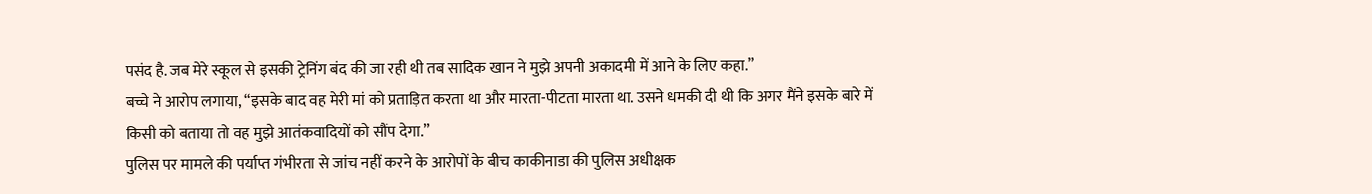पसंद है. जब मेरे स्कूल से इसकी ट्रेनिंग बंद की जा रही थी तब सादिक खान ने मुझे अपनी अकादमी में आने के लिए कहा.”
बच्चे ने आरोप लगाया, “इसके बाद वह मेरी मां को प्रताड़ित करता था और मारता-पीटता मारता था. उसने धमकी दी थी कि अगर मैंने इसके बारे में किसी को बताया तो वह मुझे आतंकवादियों को सौंप देगा.”
पुलिस पर मामले की पर्याप्त गंभीरता से जांच नहीं करने के आरोपों के बीच काकीनाडा की पुलिस अधीक्षक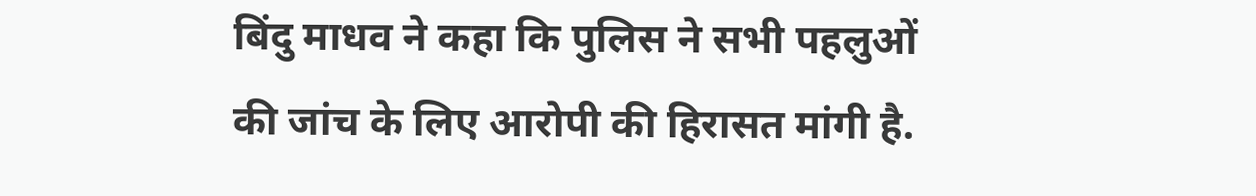बिंदु माधव ने कहा कि पुलिस ने सभी पहलुओं की जांच के लिए आरोपी की हिरासत मांगी है.